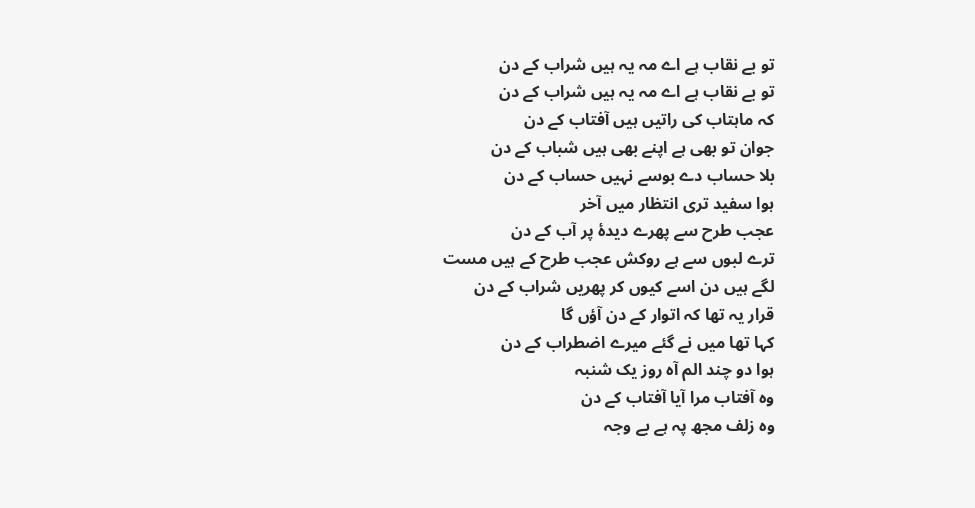تو بے نقاب ہے اے مہ یہ ہیں شراب کے دن
تو بے نقاب ہے اے مہ یہ ہیں شراب کے دن
کہ ماہتاب کی راتیں ہیں آفتاب کے دن
جوان تو بھی ہے اپنے بھی ہیں شباب کے دن
بلا حساب دے بوسے نہیں حساب کے دن
ہوا سفید تری انتظار میں آخر
عجب طرح سے پھرے دیدۂ پر آب کے دن
ترے لبوں سے ہے روکش عجب طرح کے ہیں مست
لگے ہیں دن اسے کیوں کر پھریں شراب کے دن
قرار یہ تھا کہ اتوار کے دن آؤں گا
کہا تھا میں نے گئے میرے اضطراب کے دن
ہوا دو چند الم آہ روز یک شنبہ
وہ آفتاب مرا آیا آفتاب کے دن
وہ زلف مجھ پہ ہے بے وجہ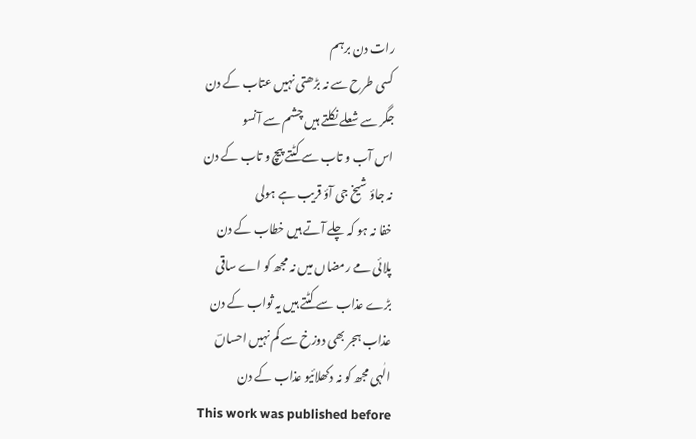رات دن برہم
کسی طرح سے نہ بڑھتی نہیں عتاب کے دن
جگر سے شعلے نکلتے ہیں چشم سے آنسو
اس آب و تاب سے کٹتے پیچ و تاب کے دن
نہ جاؤ شیخ جی آؤ قریب ہے ہولی
خفا نہ ہو کہ چلے آتے ہیں خطاب کے دن
پلائی مے رمضاں میں نہ مجھ کو اے ساقی
بڑے عذاب سے کٹتے ہیں یہ ثواب کے دن
عذاب ہجر بھی دوزخ سے کم نہیں احساںؔ
الٰہی مجھ کو نہ دکھلائیو عذاب کے دن
This work was published before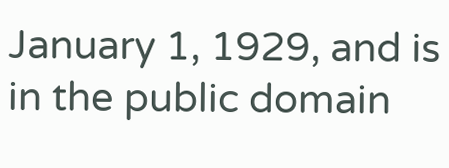January 1, 1929, and is in the public domain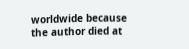worldwide because the author died at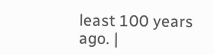least 100 years ago. |